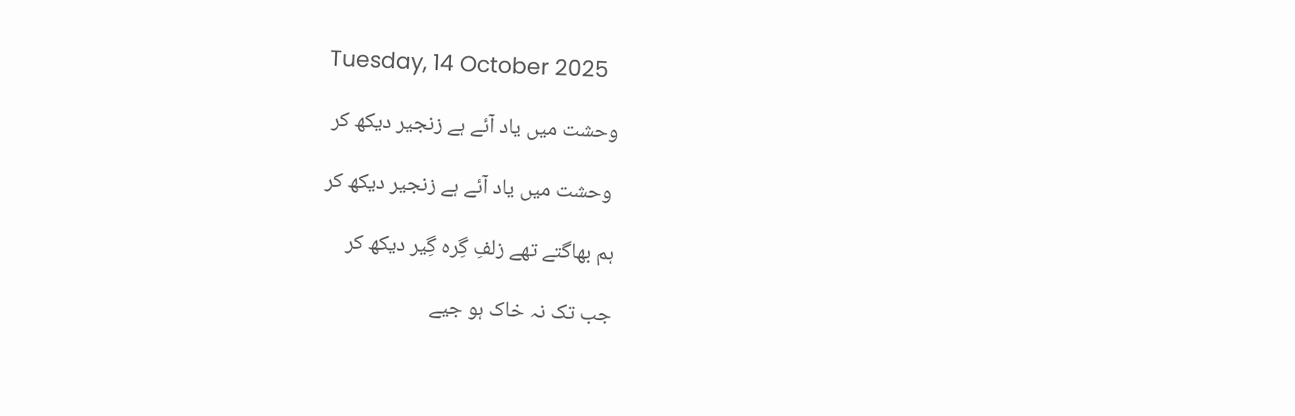Tuesday, 14 October 2025

وحشت میں یاد آئے ہے زنجیر دیکھ کر

 وحشت میں یاد آئے ہے زنجیر دیکھ کر

ہم بھاگتے تھے زلفِ گِرہ گِیر دیکھ کر

جب تک نہ خاک ہو جیے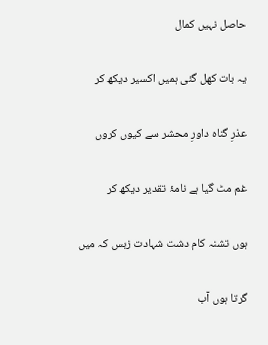حاصل نہیں کمال

یہ بات کھل گئی ہمیں اکسیر دیکھ کر

عذرِ گناہ داورِ محشر سے کیوں کروں

غم مٹ گیا ہے نامۂ تقدیر دیکھ کر

ہوں تشنہ کام دشت شہادت زبس کہ میں

گرتا ہوں آب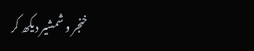خنجر و شمشیر دیکھ کر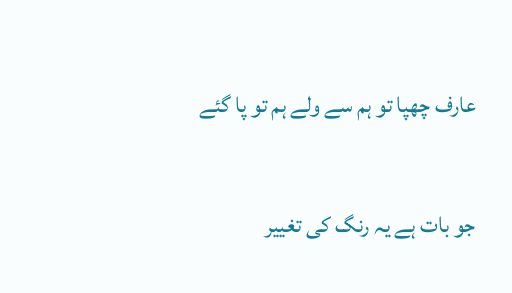عارف چھپا تو ہم سے ولے ہم تو پا گئے

جو بات ہے یہ رنگ کی تغییر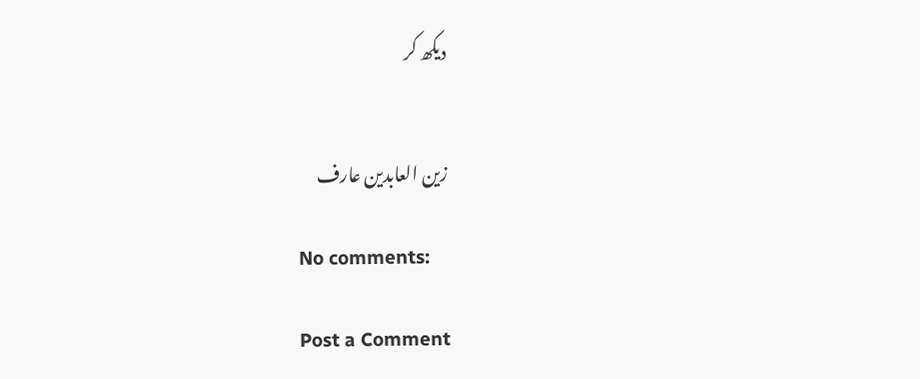دیکھ کر


زین العابدین عارف

No comments:

Post a Comment